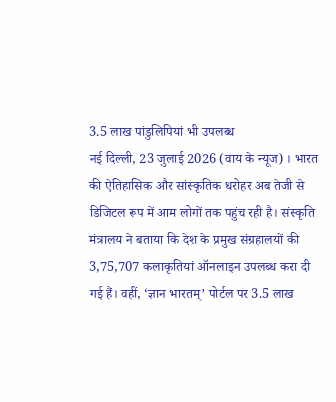3.5 लाख पांडुलिपियां भी उपलब्ध
नई दिल्ली, 23 जुलाई 2026 (वाय के न्यूज) । भारत की ऐतिहासिक और सांस्कृतिक धरोहर अब तेजी से डिजिटल रूप में आम लोगों तक पहुंच रही है। संस्कृति मंत्रालय ने बताया कि देश के प्रमुख संग्रहालयों की 3,75,707 कलाकृतियां ऑनलाइन उपलब्ध करा दी गई हैं। वहीं, ‘ज्ञान भारतम्’ पोर्टल पर 3.5 लाख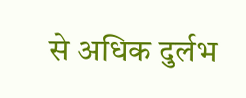से अधिक दुर्लभ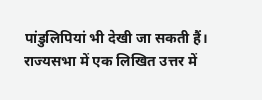पांडुलिपियां भी देखी जा सकती हैं।
राज्यसभा में एक लिखित उत्तर में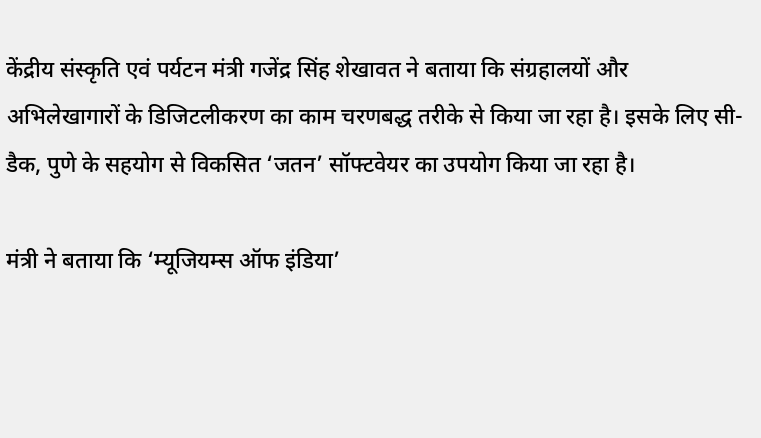केंद्रीय संस्कृति एवं पर्यटन मंत्री गजेंद्र सिंह शेखावत ने बताया कि संग्रहालयों और अभिलेखागारों के डिजिटलीकरण का काम चरणबद्ध तरीके से किया जा रहा है। इसके लिए सी-डैक, पुणे के सहयोग से विकसित ‘जतन’ सॉफ्टवेयर का उपयोग किया जा रहा है।

मंत्री ने बताया कि ‘म्यूजियम्स ऑफ इंडिया’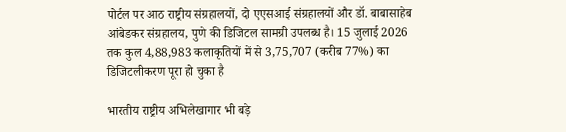पोर्टल पर आठ राष्ट्रीय संग्रहालयों, दो एएसआई संग्रहालयों और डॉ. बाबासाहेब आंबेडकर संग्रहालय, पुणे की डिजिटल सामग्री उपलब्ध है। 15 जुलाई 2026 तक कुल 4,88,983 कलाकृतियों में से 3,75,707 (करीब 77%) का डिजिटलीकरण पूरा हो चुका है

भारतीय राष्ट्रीय अभिलेखागार भी बड़े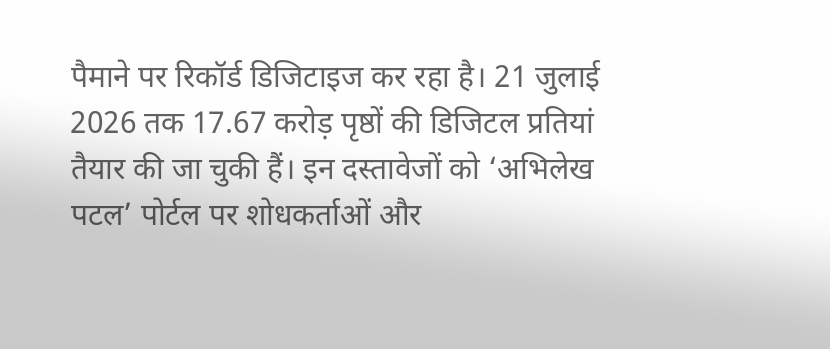पैमाने पर रिकॉर्ड डिजिटाइज कर रहा है। 21 जुलाई 2026 तक 17.67 करोड़ पृष्ठों की डिजिटल प्रतियां तैयार की जा चुकी हैं। इन दस्तावेजों को ‘अभिलेख पटल’ पोर्टल पर शोधकर्ताओं और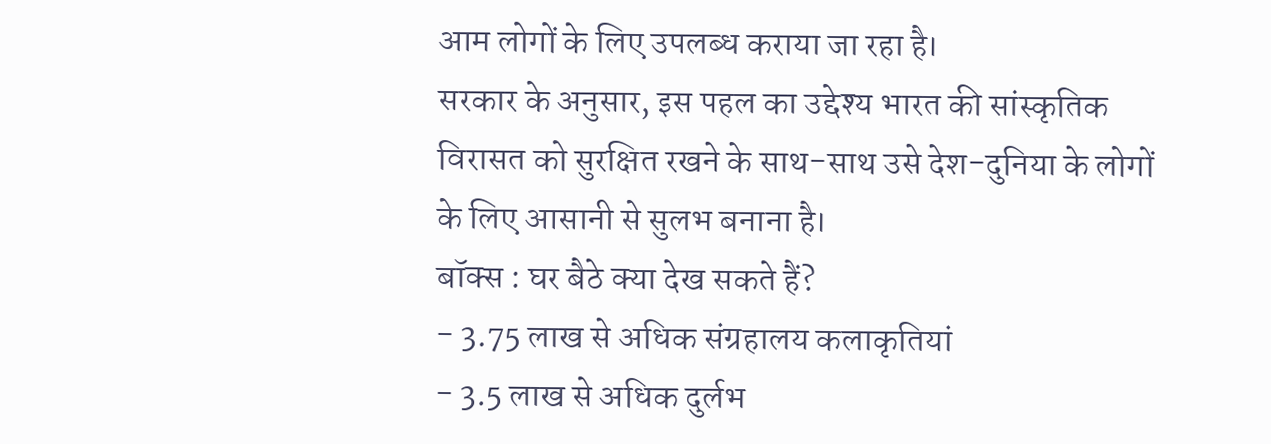आम लोगों के लिए उपलब्ध कराया जा रहा है।
सरकार के अनुसार, इस पहल का उद्देश्य भारत की सांस्कृतिक विरासत को सुरक्षित रखने के साथ-साथ उसे देश-दुनिया के लोगों के लिए आसानी से सुलभ बनाना है।
बॉक्स : घर बैठे क्या देख सकते हैं?
- 3.75 लाख से अधिक संग्रहालय कलाकृतियां
- 3.5 लाख से अधिक दुर्लभ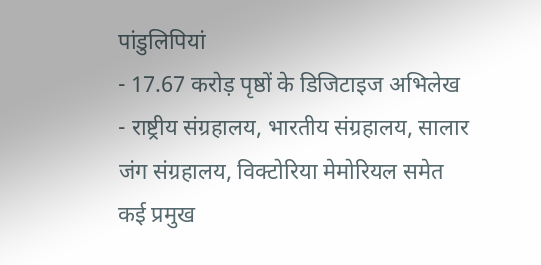पांडुलिपियां
- 17.67 करोड़ पृष्ठों के डिजिटाइज अभिलेख
- राष्ट्रीय संग्रहालय, भारतीय संग्रहालय, सालार जंग संग्रहालय, विक्टोरिया मेमोरियल समेत कई प्रमुख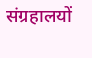संग्रहालयों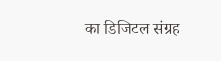का डिजिटल संग्रह